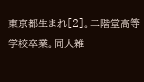東京都生まれ[2]。二階堂高等学校卒業。同人雑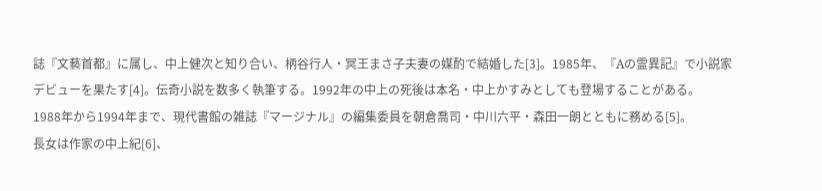誌『文藝首都』に属し、中上健次と知り合い、柄谷行人・冥王まさ子夫妻の媒酌で結婚した[3]。1985年、『Aの霊異記』で小説家デビューを果たす[4]。伝奇小説を数多く執筆する。1992年の中上の死後は本名・中上かすみとしても登場することがある。
1988年から1994年まで、現代書館の雑誌『マージナル』の編集委員を朝倉喬司・中川六平・森田一朗とともに務める[5]。
長女は作家の中上紀[6]、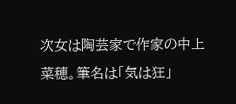次女は陶芸家で作家の中上菜穂。筆名は「気は狂」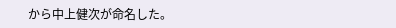から中上健次が命名した。